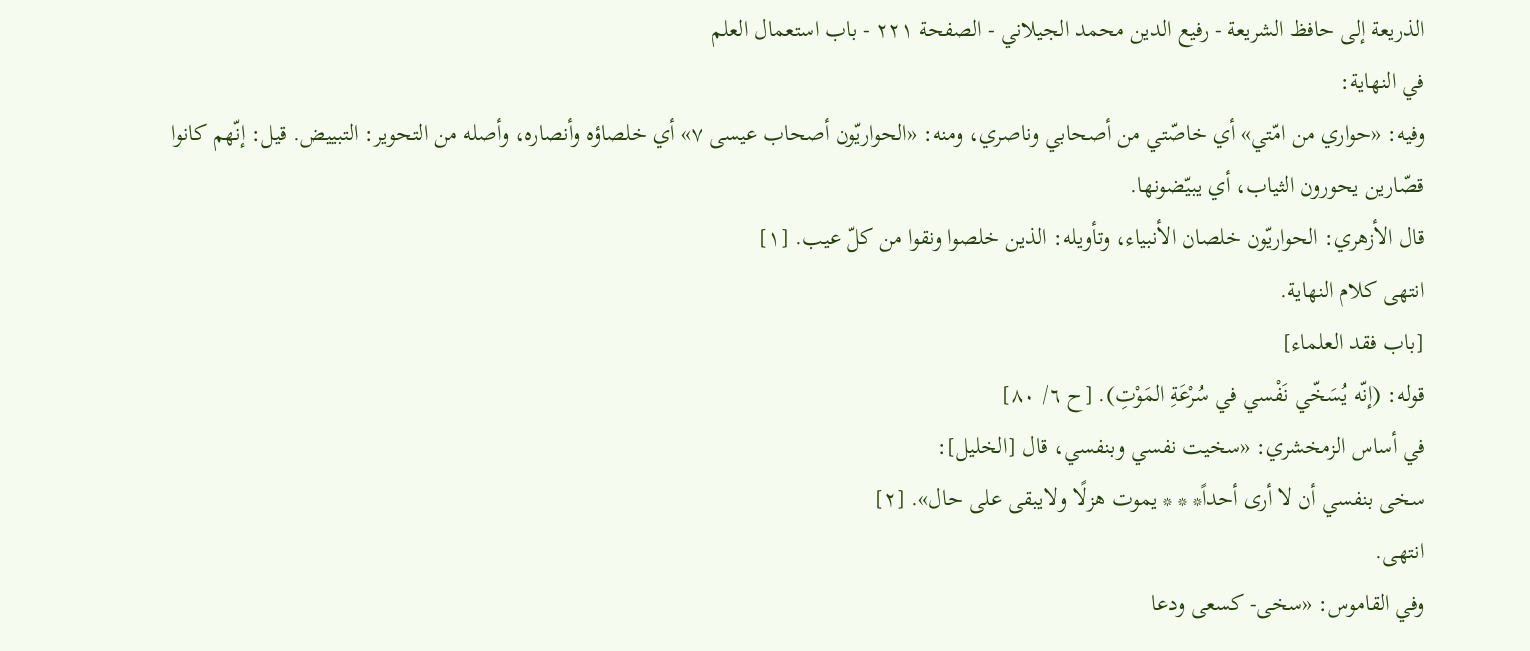الذريعة إلى حافظ الشريعة - رفيع الدين محمد الجيلاني - الصفحة ٢٢١ - باب استعمال العلم
في النهاية:
وفيه: «حواري من امّتي» أي خاصّتي من أصحابي وناصري، ومنه: «الحواريّون أصحاب عيسى ٧» أي خلصاؤه وأنصاره، وأصله من التحوير: التبييض. قيل: إنّهم كانوا قصّارين يحورون الثياب، أي يبيّضونها.
قال الأزهري: الحواريّون خلصان الأنبياء، وتأويله: الذين خلصوا ونقوا من كلّ عيب. [١]
انتهى كلام النهاية.
[باب فقد العلماء]
قوله: (إنّه يُسَخّي نَفْسي في سُرْعَةِ المَوْتِ). [ح ٦/ ٨٠]
في أساس الزمخشري: «سخيت نفسي وبنفسي، قال [الخليل]:
سخى بنفسي أن لا أرى أحداً* * * يموت هزلًا ولايبقى على حال». [٢]
انتهى.
وفي القاموس: «سخى- كسعى ودعا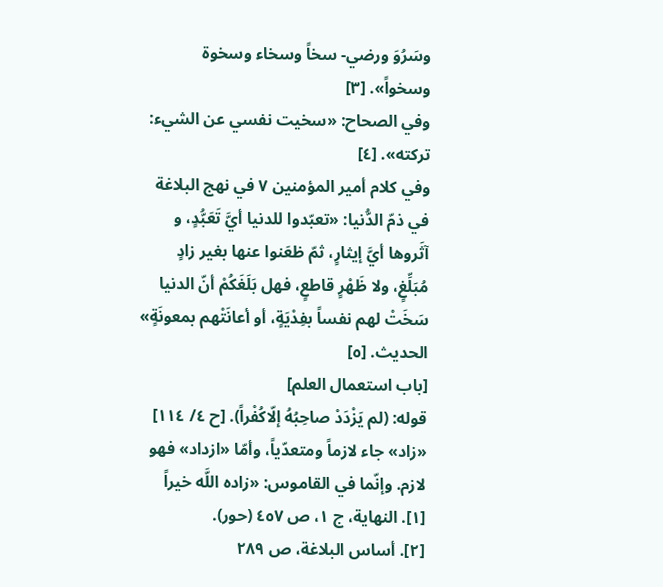وسَرُوَ ورضي- سخاً وسخاء وسخوة وسخواً». [٣]
وفي الصحاح: «سخيت نفسي عن الشيء: تركته». [٤]
وفي كلام أمير المؤمنين ٧ في نهج البلاغة في ذمّ الدُّنيا: «تعبّدوا للدنيا أيَّ تَعَبُّدٍ، و آثَروها أيَّ إيثارٍ، ثمّ ظعَنوا عنها بغير زادٍ مُبَلِّغٍ، ولا ظَهْرٍ قاطعٍ، فهل بَلَغَكُمْ أنّ الدنيا سَخَتْ لهم نفساً بفِدْيَةٍ، أو أعانَتْهم بمعونَةٍ» الحديث. [٥]
[باب استعمال العلم]
قوله: (لم يَزْدَدْ صاحِبُهُ إلّاكُفْراً). [ح ٤/ ١١٤]
«زاد» جاء لازماً ومتعدّياً، وأمّا «ازداد» فهو لازم. وإنّما في القاموس: «زاده اللَّه خيراً
[١]. النهاية، ج ١، ص ٤٥٧ (حور).
[٢]. أساس البلاغة، ص ٢٨٩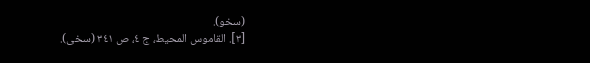(سخو).
[٣]. القاموس المحيط، ج ٤، ص ٣٤١ (سخى).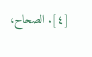[٤]. الصحاح،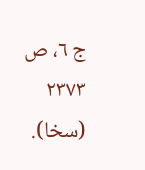ج ٦، ص ٢٣٧٣ (سخا).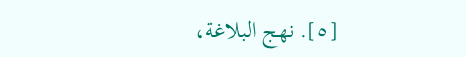[٥]. نهج البلاغة،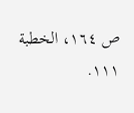ص ١٦٤، الخطبة ١١١.